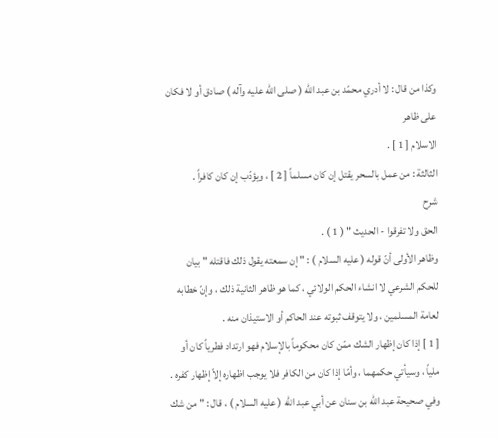وكذا من قال : لا أدري محمّد بن عبد الله ( صلى الله عليه وآله ) صادق أو لا فكان على ظاهر
الاسلام [ 1 ] .
الثالثة : من عمل بالسحر يقتل إن كان مسلماً [ 2 ] ، ويؤدّب إن كان كافراً .
شرح
الحق ولا تفرقوا - الحديث " ( 1 ) .
وظاهر الأولى أنّ قوله ( عليه السلام ) : " إن سمعته يقول ذلك فاقتله " بيان للحكم الشرعي لا انشاء الحكم الولائي ، كما هو ظاهر الثانية ذلك ، وإنّ خطابه لعامة المسلمين ، ولا يتوقف ثبوته عند الحاكم أو الاستيذان منه .
[ 1 ] إذا كان إظهار الشك ممّن كان محكوماً بالإسلام فهو ارتداد فطرياً كان أو ملياً ، وسيأتي حكمهما ، وأمّا إذا كان من الكافر فلا يوجب اظهاره إلاّ إظهار كفره .
وفي صحيحة عبد الله بن سنان عن أبي عبد الله ( عليه السلام ) ، قال : " من شك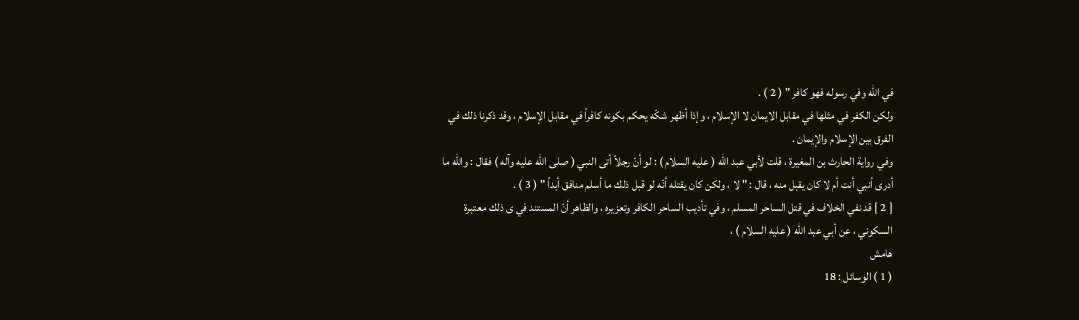في الله وفي رسوله فهو كافر " ( 2 ) .
ولكن الكفر في مثلها في مقابل الايمان لا الإسلام ، وإذا أظهر شكّه يحكم بكونه كافراً في مقابل الإسلام ، وقد ذكرنا ذلك في الفرق بين الإسلام والإيمان .
وفي رواية الحارث بن المغيرة ، قلت لأبي عبد الله ( عليه السلام ) : لو أنّ رجلاً أتى النبي ( صلى الله عليه وآله ) فقال : والله ما أدرى أنبي أنت أم لا كان يقبل منه ، قال : " لا ، ولكن كان يقتله أنّه لو قبل ذلك ما أسلم منافق أبداً " ( 3 ) .
[ 2 ] قد نفي الخلاف في قتل الساحر المسلم ، وفي تأديب الساحر الكافر وتعزيره ، والظاهر أنّ المستند في ى ذلك معتبرة السكوني ، عن أبي عبد الله ( عليه السلام ) ،
هامش
( 1 ) الوسائل : 18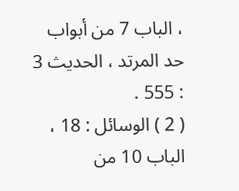، الباب 7 من أبواب حد المرتد ، الحديث 3 : 555 .
( 2 ) الوسائل : 18 ، الباب 10 من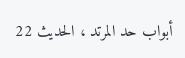أبواب حد المرتد ، الحديث 22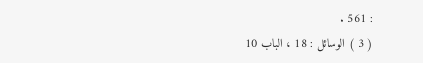: 561 .
( 3 ) الوسائل : 18 ، الباب 10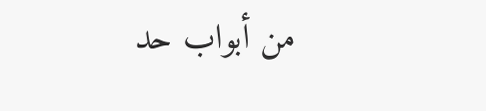من أبواب حد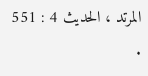المرتد ، الحديث 4 : 551 .